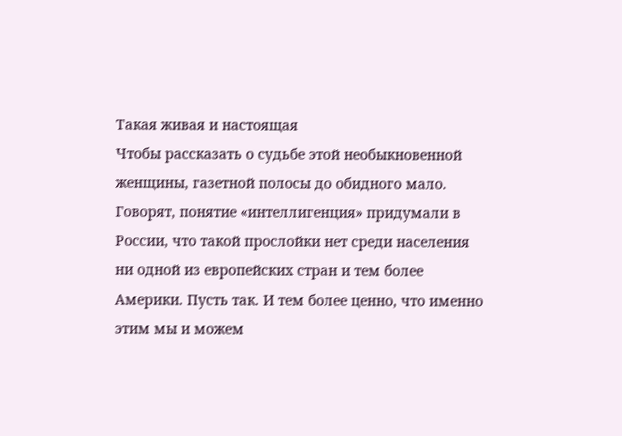Такая живая и настоящая
Чтобы рассказать о судьбе этой необыкновенной женщины, газетной полосы до обидного мало. Говорят, понятие «интеллигенция» придумали в России, что такой прослойки нет среди населения ни одной из европейских стран и тем более Америки. Пусть так. И тем более ценно, что именно этим мы и можем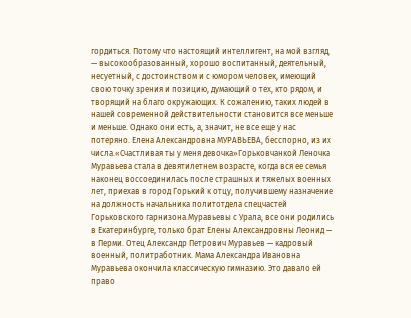гордиться. Потому что настоящий интеллигент, на мой взгляд, — высокообразованный, хорошо воспитанный, деятельный, несуетный, с достоинством и с юмором человек, имеющий свою точку зрения и позицию, думающий о тех, кто рядом, и творящий на благо окружающих. К сожалению, таких людей в нашей современной действительности становится все меньше и меньше. Однако они есть, а, значит, не все еще у нас потеряно. Елена Александровна МУРАВЬЕВА, бесспорно, из их числа.«Счастливая ты у меня девочка»Горьковчанкой Леночка Муравьева стала в девятилетнем возрасте, когда вся ее семья наконец воссоединилась после страшных и тяжелых военных лет, приехав в город Горький к отцу, получившему назначение на должность начальника политотдела спецчастей Горьковского гарнизона.Муравьевы с Урала, все они родились в Екатеринбурге, только брат Елены Александровны Леонид — в Перми. Отец Александр Петрович Муравьев — кадровый военный, политработник. Мама Александра Ивановна Муравьева окончила классическую гимназию. Это давало ей право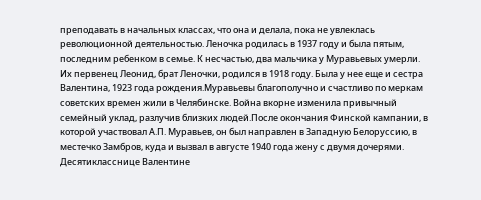преподавать в начальных классах, что она и делала, пока не увлеклась революционной деятельностью. Леночка родилась в 1937 году и была пятым, последним ребенком в семье. К несчастью, два мальчика у Муравьевых умерли. Их первенец Леонид, брат Леночки, родился в 1918 году. Была у нее еще и сестра Валентина, 1923 года рождения.Муравьевы благополучно и счастливо по меркам советских времен жили в Челябинске. Война вкорне изменила привычный семейный уклад, разлучив близких людей.После окончания Финской кампании, в которой участвовал А.П. Муравьев, он был направлен в Западную Белоруссию, в местечко Замбров, куда и вызвал в августе 1940 года жену с двумя дочерями. Десятикласснице Валентине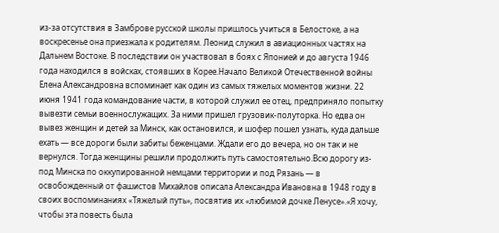из-за отсутствия в Замброве русской школы пришлось учиться в Белостоке, а на воскресенье она приезжала к родителям. Леонид служил в авиационных частях на Дальнем Востоке. В последствии он участвовал в боях с Японией и до августа 1946 года находился в войсках, стоявших в Корее.Начало Великой Отечественной войны Елена Александровна вспоминает как один из самых тяжелых моментов жизни. 22 июня 1941 года командование части, в которой служил ее отец, предприняло попытку вывезти семьи военнослужащих. За ними пришел грузовик-полуторка. Но едва он вывез женщин и детей за Минск, как остановился, и шофер пошел узнать, куда дальше ехать — все дороги были забиты беженцами. Ждали его до вечера, но он так и не вернулся. Тогда женщины решили продолжить путь самостоятельно.Всю дорогу из-под Минска по оккупированной немцами территории и под Рязань — в освобожденный от фашистов Михайлов описала Александра Ивановна в 1948 году в своих воспоминаниях «Тяжелый путь», посвятив их «любимой дочке Ленусе».«Я хочу, чтобы эта повесть была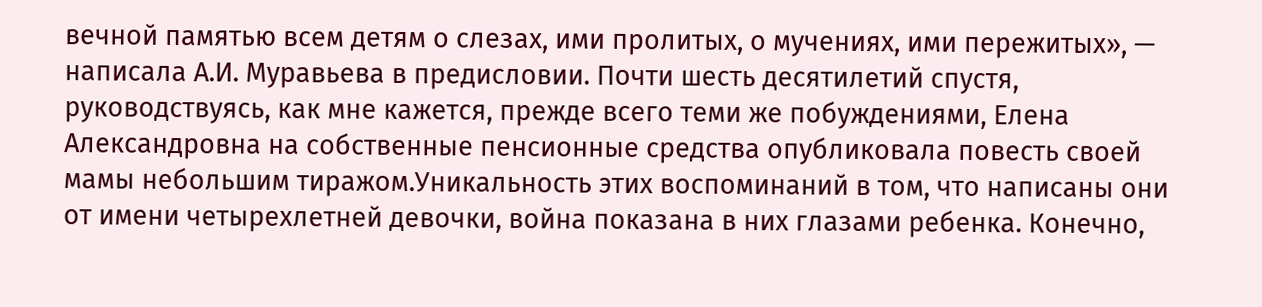вечной памятью всем детям о слезах, ими пролитых, о мучениях, ими пережитых», — написала А.И. Муравьева в предисловии. Почти шесть десятилетий спустя, руководствуясь, как мне кажется, прежде всего теми же побуждениями, Елена Александровна на собственные пенсионные средства опубликовала повесть своей мамы небольшим тиражом.Уникальность этих воспоминаний в том, что написаны они от имени четырехлетней девочки, война показана в них глазами ребенка. Конечно,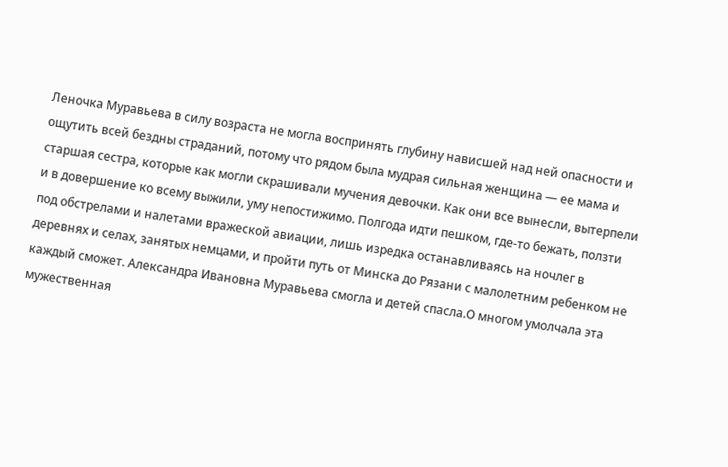Леночка Муравьева в силу возраста не могла воспринять глубину нависшей над ней опасности и ощутить всей бездны страданий, потому что рядом была мудрая сильная женщина — ее мама и старшая сестра, которые как могли скрашивали мучения девочки. Как они все вынесли, вытерпели и в довершение ко всему выжили, уму непостижимо. Полгода идти пешком, где-то бежать, ползти под обстрелами и налетами вражеской авиации, лишь изредка останавливаясь на ночлег в деревнях и селах, занятых немцами, и пройти путь от Минска до Рязани с малолетним ребенком не каждый сможет. Александра Ивановна Муравьева смогла и детей спасла.О многом умолчала эта мужественная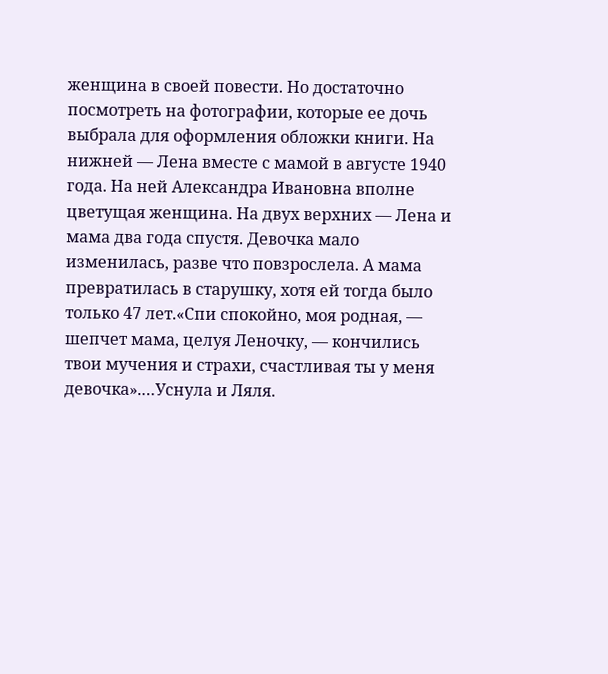женщина в своей повести. Но достаточно посмотреть на фотографии, которые ее дочь выбрала для оформления обложки книги. На нижней — Лена вместе с мамой в августе 1940 года. На ней Александра Ивановна вполне цветущая женщина. На двух верхних — Лена и мама два года спустя. Девочка мало изменилась, разве что повзрослела. А мама превратилась в старушку, хотя ей тогда было только 47 лет.«Спи спокойно, моя родная, — шепчет мама, целуя Леночку, — кончились твои мучения и страхи, счастливая ты у меня девочка».…Уснула и Ляля.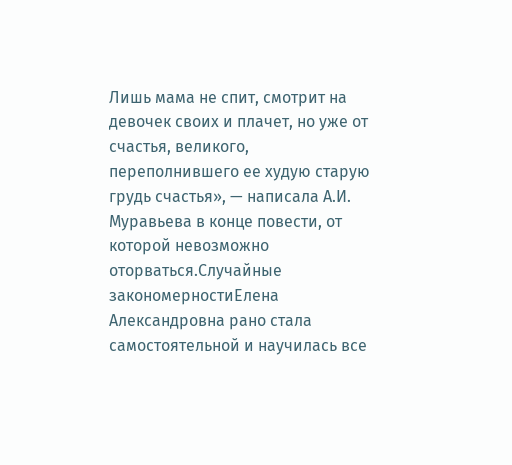Лишь мама не спит, смотрит на девочек своих и плачет, но уже от счастья, великого, переполнившего ее худую старую грудь счастья», — написала А.И. Муравьева в конце повести, от которой невозможно оторваться.Случайные закономерностиЕлена Александровна рано стала самостоятельной и научилась все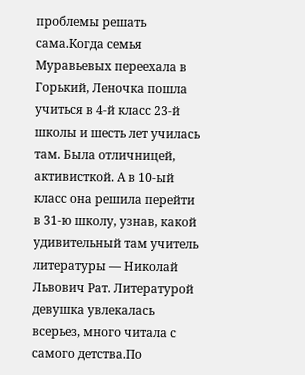проблемы решать сама.Когда семья Муравьевых переехала в Горький, Леночка пошла учиться в 4‑й класс 23‑й школы и шесть лет училась там. Была отличницей, активисткой. А в 10-ый класс она решила перейти в 31‑ю школу, узнав, какой удивительный там учитель литературы — Николай Львович Рат. Литературой девушка увлекалась всерьез, много читала с самого детства.По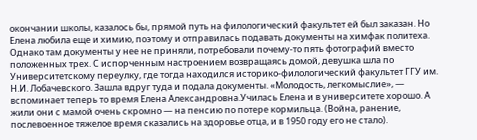окончании школы, казалось бы, прямой путь на филологический факультет ей был заказан. Но Елена любила еще и химию, поэтому и отправилась подавать документы на химфак политеха. Однако там документы у нее не приняли, потребовали почему-то пять фотографий вместо положенных трех. С испорченным настроением возвращаясь домой, девушка шла по Университетскому переулку, где тогда находился историко-филологический факультет ГГУ им. Н.И. Лобачевского. Зашла вдруг туда и подала документы. «Молодость, легкомыслие», — вспоминает теперь то время Елена Александровна.Училась Елена и в университете хорошо. А жили они с мамой очень скромно — на пенсию по потере кормильца. (Война, ранение, послевоенное тяжелое время сказались на здоровье отца, и в 1950 году его не стало).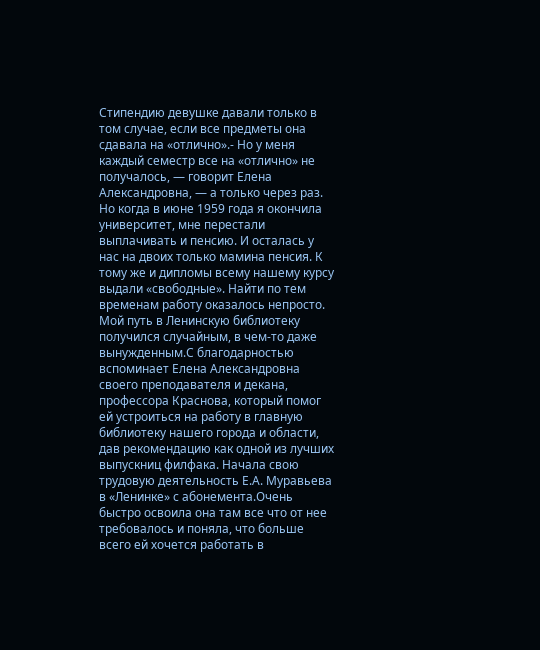Стипендию девушке давали только в том случае, если все предметы она сдавала на «отлично».- Но у меня каждый семестр все на «отлично» не получалось, — говорит Елена Александровна, — а только через раз. Но когда в июне 1959 года я окончила университет, мне перестали выплачивать и пенсию. И осталась у нас на двоих только мамина пенсия. К тому же и дипломы всему нашему курсу выдали «свободные». Найти по тем временам работу оказалось непросто. Мой путь в Ленинскую библиотеку получился случайным, в чем-то даже вынужденным.С благодарностью вспоминает Елена Александровна своего преподавателя и декана, профессора Краснова, который помог ей устроиться на работу в главную библиотеку нашего города и области, дав рекомендацию как одной из лучших выпускниц филфака. Начала свою трудовую деятельность Е.А. Муравьева в «Ленинке» с абонемента.Очень быстро освоила она там все что от нее требовалось и поняла, что больше всего ей хочется работать в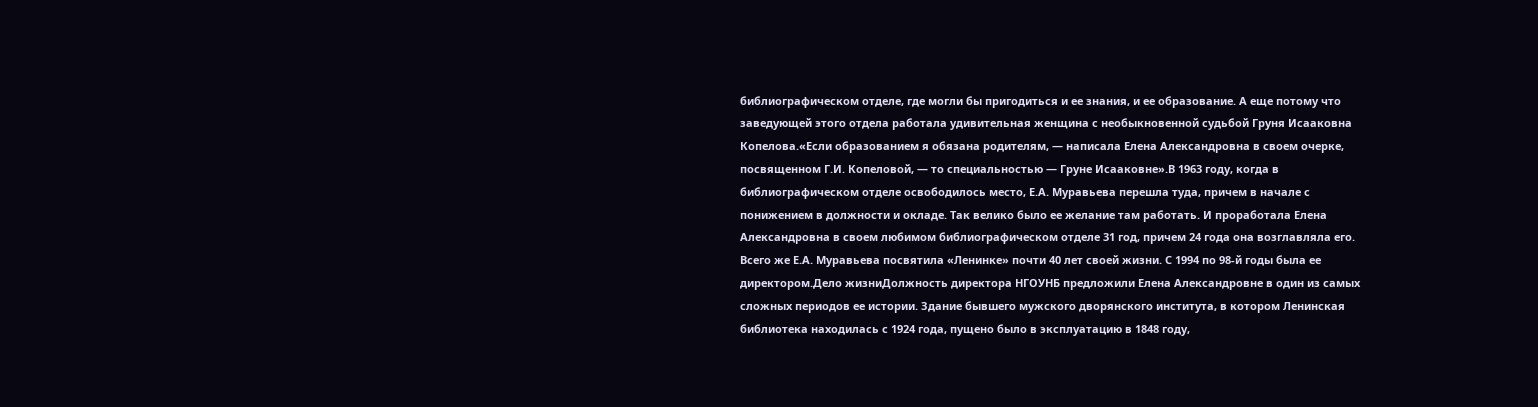библиографическом отделе, где могли бы пригодиться и ее знания, и ее образование. А еще потому что заведующей этого отдела работала удивительная женщина с необыкновенной судьбой Груня Исааковна Копелова.«Если образованием я обязана родителям, — написала Елена Александровна в своем очерке, посвященном Г.И. Копеловой, — то специальностью — Груне Исааковне».В 1963 году, когда в библиографическом отделе освободилось место, Е.А. Муравьева перешла туда, причем в начале с понижением в должности и окладе. Так велико было ее желание там работать. И проработала Елена Александровна в своем любимом библиографическом отделе 31 год, причем 24 года она возглавляла его. Всего же Е.А. Муравьева посвятила «Ленинке» почти 40 лет своей жизни. С 1994 по 98‑й годы была ее директором.Дело жизниДолжность директора НГОУНБ предложили Елена Александровне в один из самых сложных периодов ее истории. Здание бывшего мужского дворянского института, в котором Ленинская библиотека находилась с 1924 года, пущено было в эксплуатацию в 1848 году,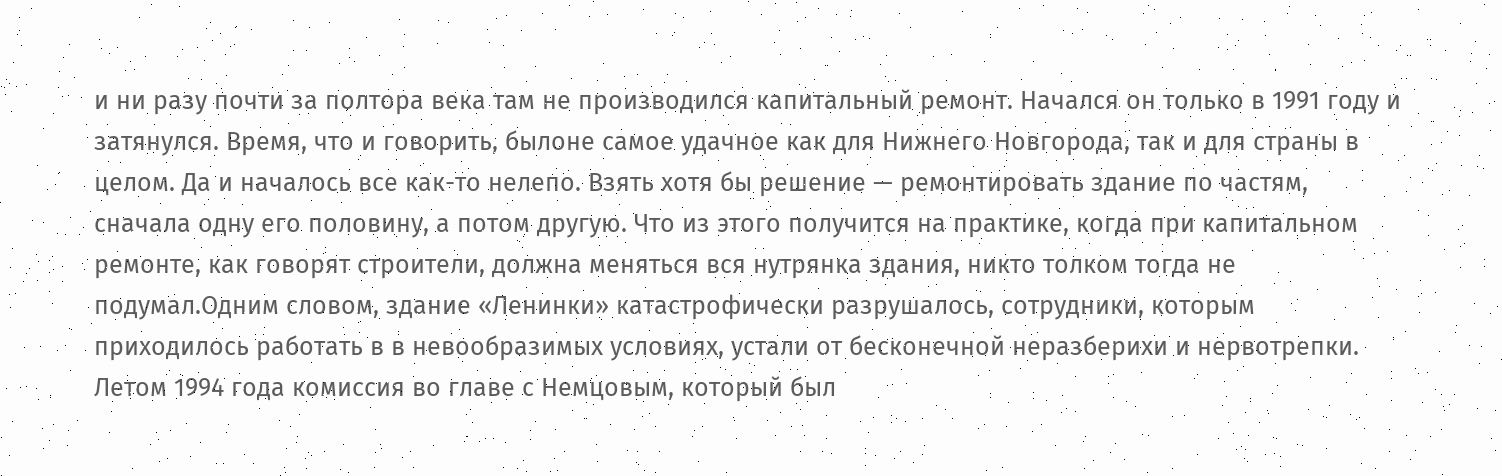и ни разу почти за полтора века там не производился капитальный ремонт. Начался он только в 1991 году и затянулся. Время, что и говорить, былоне самое удачное как для Нижнего Новгорода, так и для страны в целом. Да и началось все как-то нелепо. Взять хотя бы решение — ремонтировать здание по частям, сначала одну его половину, а потом другую. Что из этого получится на практике, когда при капитальном ремонте, как говорят строители, должна меняться вся нутрянка здания, никто толком тогда не подумал.Одним словом, здание «Ленинки» катастрофически разрушалось, сотрудники, которым приходилось работать в в невообразимых условиях, устали от бесконечной неразберихи и нервотрепки. Летом 1994 года комиссия во главе с Немцовым, который был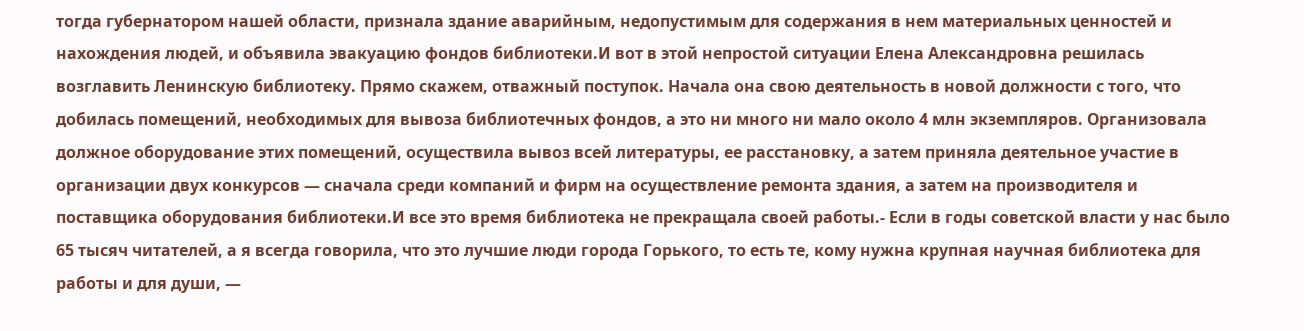тогда губернатором нашей области, признала здание аварийным, недопустимым для содержания в нем материальных ценностей и нахождения людей, и объявила эвакуацию фондов библиотеки.И вот в этой непростой ситуации Елена Александровна решилась возглавить Ленинскую библиотеку. Прямо скажем, отважный поступок. Начала она свою деятельность в новой должности с того, что добилась помещений, необходимых для вывоза библиотечных фондов, а это ни много ни мало около 4 млн экземпляров. Организовала должное оборудование этих помещений, осуществила вывоз всей литературы, ее расстановку, а затем приняла деятельное участие в организации двух конкурсов — сначала среди компаний и фирм на осуществление ремонта здания, а затем на производителя и поставщика оборудования библиотеки.И все это время библиотека не прекращала своей работы.- Если в годы советской власти у нас было 65 тысяч читателей, а я всегда говорила, что это лучшие люди города Горького, то есть те, кому нужна крупная научная библиотека для работы и для души, —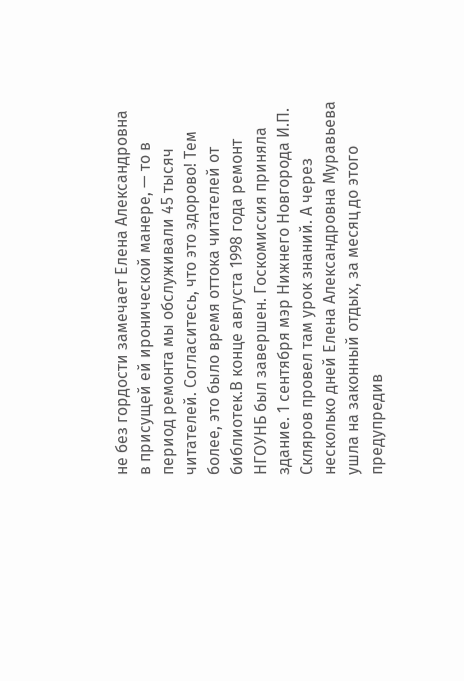не без гордости замечает Елена Александровна в присущей ей иронической манере, — то в период ремонта мы обслуживали 45 тысяч читателей. Согласитесь, что это здорово! Тем более, это было время оттока читателей от библиотек.В конце августа 1998 года ремонт НГОУНБ был завершен. Госкомиссия приняла здание. 1 сентября мэр Нижнего Новгорода И.П. Скляров провел там урок знаний. А через несколько дней Елена Александровна Муравьева ушла на законный отдых, за месяц до этого предупредив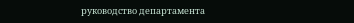руководство департамента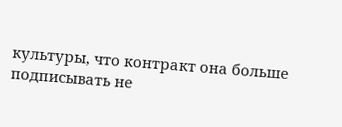культуры, что контракт она больше подписывать не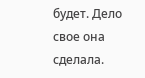будет. Дело свое она сделала.